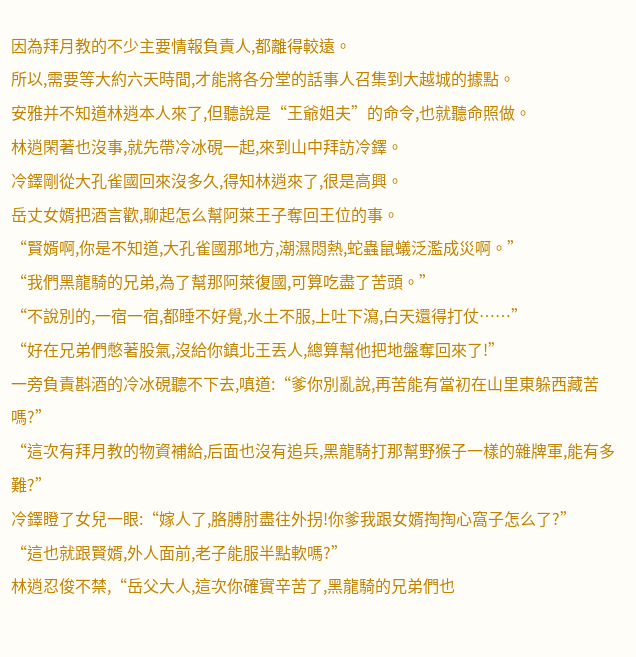因為拜月教的不少主要情報負責人,都離得較遠。
所以,需要等大約六天時間,才能將各分堂的話事人召集到大越城的據點。
安雅并不知道林逍本人來了,但聽說是“王爺姐夫”的命令,也就聽命照做。
林逍閑著也沒事,就先帶冷冰硯一起,來到山中拜訪冷鐸。
冷鐸剛從大孔雀國回來沒多久,得知林逍來了,很是高興。
岳丈女婿把酒言歡,聊起怎么幫阿萊王子奪回王位的事。
“賢婿啊,你是不知道,大孔雀國那地方,潮濕悶熱,蛇蟲鼠蟻泛濫成災啊。”
“我們黑龍騎的兄弟,為了幫那阿萊復國,可算吃盡了苦頭。”
“不說別的,一宿一宿,都睡不好覺,水土不服,上吐下瀉,白天還得打仗……”
“好在兄弟們憋著股氣,沒給你鎮北王丟人,總算幫他把地盤奪回來了!”
一旁負責斟酒的冷冰硯聽不下去,嗔道:“爹你別亂說,再苦能有當初在山里東躲西藏苦嗎?”
“這次有拜月教的物資補給,后面也沒有追兵,黑龍騎打那幫野猴子一樣的雜牌軍,能有多難?”
冷鐸瞪了女兒一眼:“嫁人了,胳膊肘盡往外拐!你爹我跟女婿掏掏心窩子怎么了?”
“這也就跟賢婿,外人面前,老子能服半點軟嗎?”
林逍忍俊不禁,“岳父大人,這次你確實辛苦了,黑龍騎的兄弟們也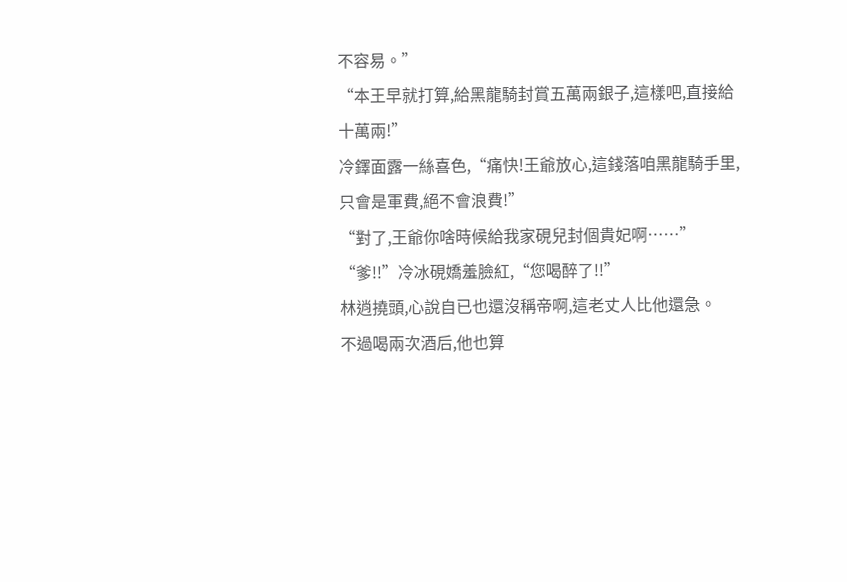不容易。”
“本王早就打算,給黑龍騎封賞五萬兩銀子,這樣吧,直接給十萬兩!”
冷鐸面露一絲喜色,“痛快!王爺放心,這錢落咱黑龍騎手里,只會是軍費,絕不會浪費!”
“對了,王爺你啥時候給我家硯兒封個貴妃啊……”
“爹!!”冷冰硯嬌羞臉紅,“您喝醉了!!”
林逍撓頭,心說自已也還沒稱帝啊,這老丈人比他還急。
不過喝兩次酒后,他也算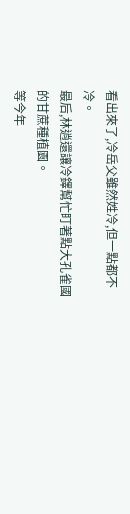看出來了,冷岳父雖然姓冷,但一點都不冷。
最后,林逍還讓冷鐸幫忙盯著點大孔雀國的甘蔗種植園。
等今年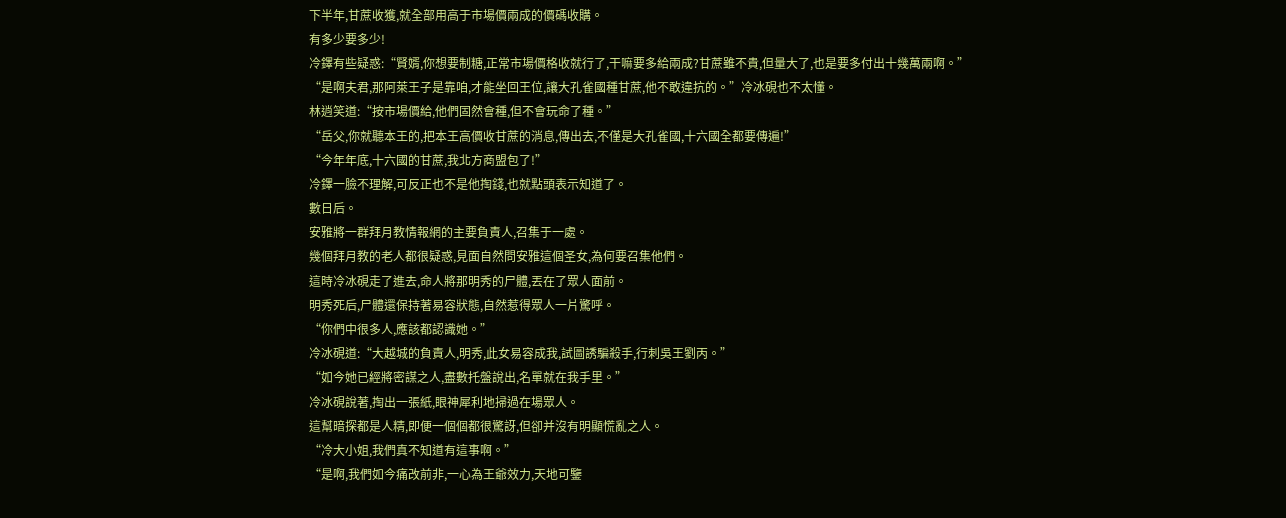下半年,甘蔗收獲,就全部用高于市場價兩成的價碼收購。
有多少要多少!
冷鐸有些疑惑:“賢婿,你想要制糖,正常市場價格收就行了,干嘛要多給兩成?甘蔗雖不貴,但量大了,也是要多付出十幾萬兩啊。”
“是啊夫君,那阿萊王子是靠咱,才能坐回王位,讓大孔雀國種甘蔗,他不敢違抗的。”冷冰硯也不太懂。
林逍笑道:“按市場價給,他們固然會種,但不會玩命了種。”
“岳父,你就聽本王的,把本王高價收甘蔗的消息,傳出去,不僅是大孔雀國,十六國全都要傳遍!”
“今年年底,十六國的甘蔗,我北方商盟包了!”
冷鐸一臉不理解,可反正也不是他掏錢,也就點頭表示知道了。
數日后。
安雅將一群拜月教情報網的主要負責人,召集于一處。
幾個拜月教的老人都很疑惑,見面自然問安雅這個圣女,為何要召集他們。
這時冷冰硯走了進去,命人將那明秀的尸體,丟在了眾人面前。
明秀死后,尸體還保持著易容狀態,自然惹得眾人一片驚呼。
“你們中很多人,應該都認識她。”
冷冰硯道:“大越城的負責人,明秀,此女易容成我,試圖誘騙殺手,行刺吳王劉丙。”
“如今她已經將密謀之人,盡數托盤說出,名單就在我手里。”
冷冰硯說著,掏出一張紙,眼神犀利地掃過在場眾人。
這幫暗探都是人精,即便一個個都很驚訝,但卻并沒有明顯慌亂之人。
“冷大小姐,我們真不知道有這事啊。”
“是啊,我們如今痛改前非,一心為王爺效力,天地可鑒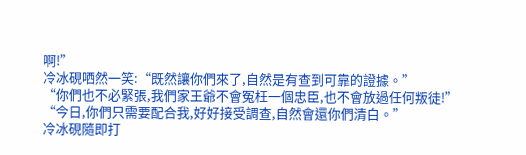啊!”
冷冰硯哂然一笑:“既然讓你們來了,自然是有查到可靠的證據。”
“你們也不必緊張,我們家王爺不會冤枉一個忠臣,也不會放過任何叛徒!”
“今日,你們只需要配合我,好好接受調查,自然會還你們清白。”
冷冰硯隨即打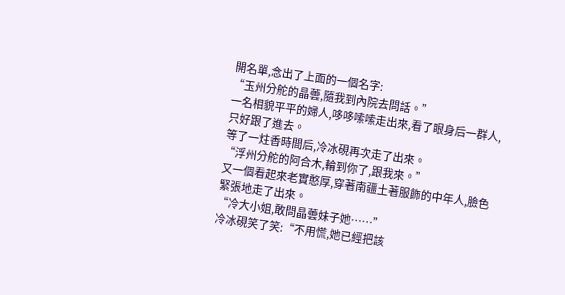開名單,念出了上面的一個名字:
“玉州分舵的晶蕓,隨我到內院去問話。”
一名相貌平平的婦人,哆哆嗦嗦走出來,看了眼身后一群人,只好跟了進去。
等了一炷香時間后,冷冰硯再次走了出來。
“浮州分舵的阿合木,輪到你了,跟我來。”
又一個看起來老實憨厚,穿著南疆土著服飾的中年人,臉色緊張地走了出來。
“冷大小姐,敢問晶蕓妹子她……”
冷冰硯笑了笑:“不用慌,她已經把該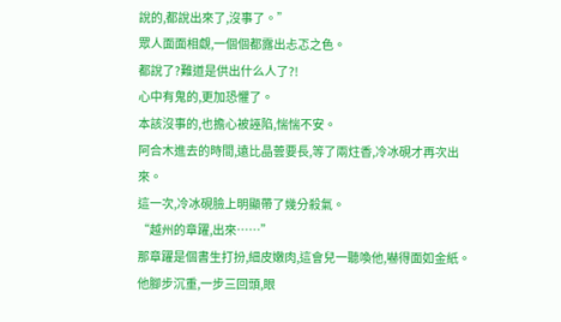說的,都說出來了,沒事了。”
眾人面面相覷,一個個都露出忐忑之色。
都說了?難道是供出什么人了?!
心中有鬼的,更加恐懼了。
本該沒事的,也擔心被誣陷,惴惴不安。
阿合木進去的時間,遠比晶蕓要長,等了兩炷香,冷冰硯才再次出來。
這一次,冷冰硯臉上明顯帶了幾分殺氣。
“越州的章躍,出來……”
那章躍是個書生打扮,細皮嫩肉,這會兒一聽喚他,嚇得面如金紙。
他腳步沉重,一步三回頭,眼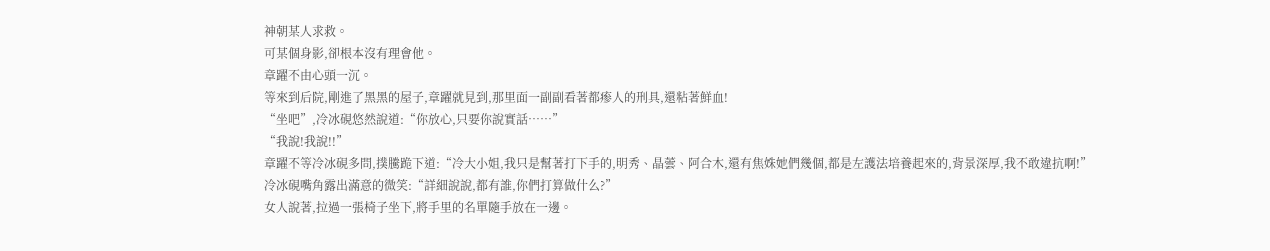神朝某人求救。
可某個身影,卻根本沒有理會他。
章躍不由心頭一沉。
等來到后院,剛進了黑黑的屋子,章躍就見到,那里面一副副看著都瘆人的刑具,還粘著鮮血!
“坐吧”,冷冰硯悠然說道:“你放心,只要你說實話……”
“我說!我說!!”
章躍不等冷冰硯多問,撲騰跪下道:“冷大小姐,我只是幫著打下手的,明秀、晶蕓、阿合木,還有焦姝她們幾個,都是左護法培養起來的,背景深厚,我不敢違抗啊!”
冷冰硯嘴角露出滿意的微笑:“詳細說說,都有誰,你們打算做什么?”
女人說著,拉過一張椅子坐下,將手里的名單隨手放在一邊。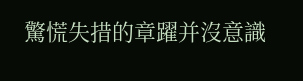驚慌失措的章躍并沒意識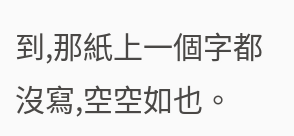到,那紙上一個字都沒寫,空空如也。